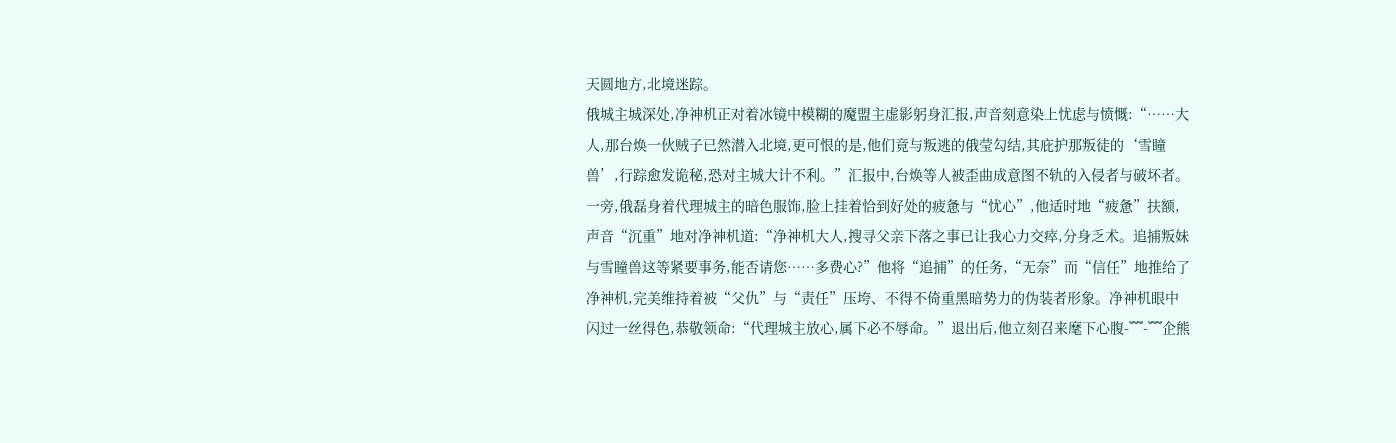天圆地方,北境迷踪。
俄城主城深处,净神机正对着冰镜中模糊的魔盟主虚影躬身汇报,声音刻意染上忧虑与愤慨:“……大人,那台焕一伙贼子已然潜入北境,更可恨的是,他们竟与叛逃的俄莹勾结,其庇护那叛徒的‘雪瞳兽’,行踪愈发诡秘,恐对主城大计不利。”汇报中,台焕等人被歪曲成意图不轨的入侵者与破坏者。
一旁,俄磊身着代理城主的暗色服饰,脸上挂着恰到好处的疲惫与“忧心”,他适时地“疲惫”扶额,声音“沉重”地对净神机道:“净神机大人,搜寻父亲下落之事已让我心力交瘁,分身乏术。追捕叛妹与雪瞳兽这等紧要事务,能否请您……多费心?”他将“追捕”的任务,“无奈”而“信任”地推给了净神机,完美维持着被“父仇”与“责任”压垮、不得不倚重黑暗势力的伪装者形象。净神机眼中闪过一丝得色,恭敬领命:“代理城主放心,属下必不辱命。”退出后,他立刻召来麾下心腹-﹌-﹌企熊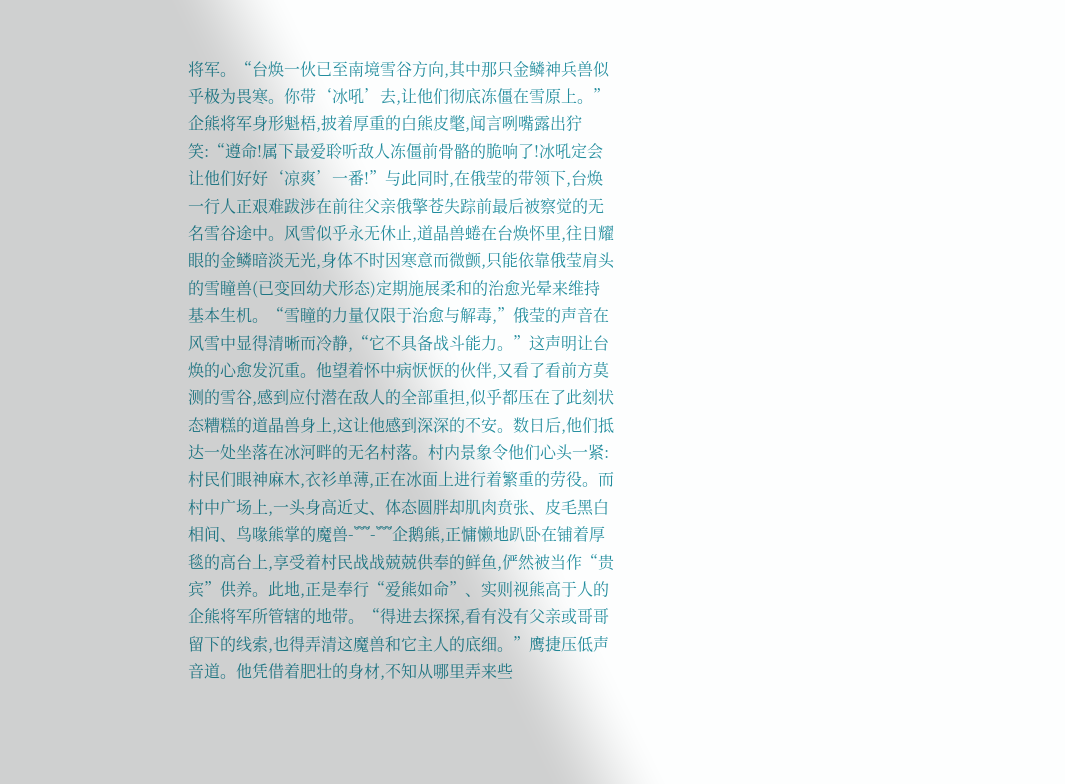将军。“台焕一伙已至南境雪谷方向,其中那只金鳞神兵兽似乎极为畏寒。你带‘冰吼’去,让他们彻底冻僵在雪原上。”企熊将军身形魁梧,披着厚重的白熊皮氅,闻言咧嘴露出狞笑:“遵命!属下最爱聆听敌人冻僵前骨骼的脆响了!冰吼定会让他们好好‘凉爽’一番!”与此同时,在俄莹的带领下,台焕一行人正艰难跋涉在前往父亲俄擎苍失踪前最后被察觉的无名雪谷途中。风雪似乎永无休止,道晶兽蜷在台焕怀里,往日耀眼的金鳞暗淡无光,身体不时因寒意而微颤,只能依靠俄莹肩头的雪瞳兽(已变回幼犬形态)定期施展柔和的治愈光晕来维持基本生机。“雪瞳的力量仅限于治愈与解毒,”俄莹的声音在风雪中显得清晰而冷静,“它不具备战斗能力。”这声明让台焕的心愈发沉重。他望着怀中病恹恹的伙伴,又看了看前方莫测的雪谷,感到应付潜在敌人的全部重担,似乎都压在了此刻状态糟糕的道晶兽身上,这让他感到深深的不安。数日后,他们抵达一处坐落在冰河畔的无名村落。村内景象令他们心头一紧:村民们眼神麻木,衣衫单薄,正在冰面上进行着繁重的劳役。而村中广场上,一头身高近丈、体态圆胖却肌肉贲张、皮毛黑白相间、鸟喙熊掌的魔兽-﹌-﹌企鹅熊,正慵懒地趴卧在铺着厚毯的高台上,享受着村民战战兢兢供奉的鲜鱼,俨然被当作“贵宾”供养。此地,正是奉行“爱熊如命”、实则视熊高于人的企熊将军所管辖的地带。“得进去探探,看有没有父亲或哥哥留下的线索,也得弄清这魔兽和它主人的底细。”鹰捷压低声音道。他凭借着肥壮的身材,不知从哪里弄来些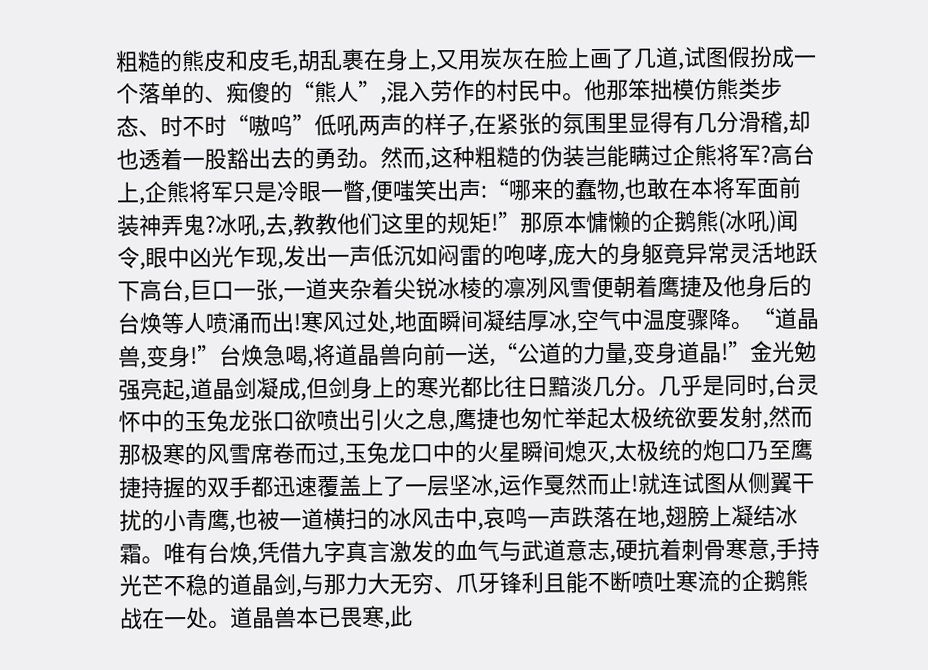粗糙的熊皮和皮毛,胡乱裹在身上,又用炭灰在脸上画了几道,试图假扮成一个落单的、痴傻的“熊人”,混入劳作的村民中。他那笨拙模仿熊类步态、时不时“嗷呜”低吼两声的样子,在紧张的氛围里显得有几分滑稽,却也透着一股豁出去的勇劲。然而,这种粗糙的伪装岂能瞒过企熊将军?高台上,企熊将军只是冷眼一瞥,便嗤笑出声:“哪来的蠢物,也敢在本将军面前装神弄鬼?冰吼,去,教教他们这里的规矩!”那原本慵懒的企鹅熊(冰吼)闻令,眼中凶光乍现,发出一声低沉如闷雷的咆哮,庞大的身躯竟异常灵活地跃下高台,巨口一张,一道夹杂着尖锐冰棱的凛冽风雪便朝着鹰捷及他身后的台焕等人喷涌而出!寒风过处,地面瞬间凝结厚冰,空气中温度骤降。“道晶兽,变身!”台焕急喝,将道晶兽向前一送,“公道的力量,变身道晶!”金光勉强亮起,道晶剑凝成,但剑身上的寒光都比往日黯淡几分。几乎是同时,台灵怀中的玉兔龙张口欲喷出引火之息,鹰捷也匆忙举起太极统欲要发射,然而那极寒的风雪席卷而过,玉兔龙口中的火星瞬间熄灭,太极统的炮口乃至鹰捷持握的双手都迅速覆盖上了一层坚冰,运作戛然而止!就连试图从侧翼干扰的小青鹰,也被一道横扫的冰风击中,哀鸣一声跌落在地,翅膀上凝结冰霜。唯有台焕,凭借九字真言激发的血气与武道意志,硬抗着刺骨寒意,手持光芒不稳的道晶剑,与那力大无穷、爪牙锋利且能不断喷吐寒流的企鹅熊战在一处。道晶兽本已畏寒,此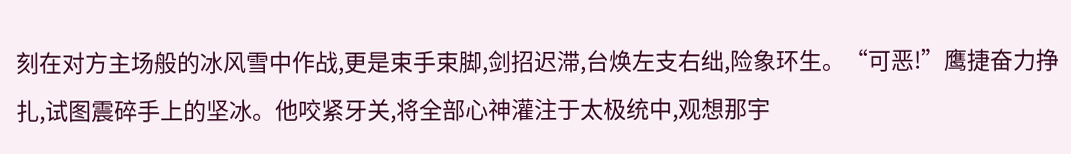刻在对方主场般的冰风雪中作战,更是束手束脚,剑招迟滞,台焕左支右绌,险象环生。“可恶!”鹰捷奋力挣扎,试图震碎手上的坚冰。他咬紧牙关,将全部心神灌注于太极统中,观想那宇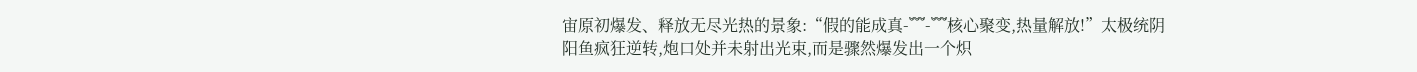宙原初爆发、释放无尽光热的景象:“假的能成真-﹌-﹌核心聚变,热量解放!”太极统阴阳鱼疯狂逆转,炮口处并未射出光束,而是骤然爆发出一个炽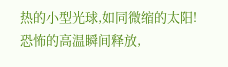热的小型光球,如同微缩的太阳!恐怖的高温瞬间释放,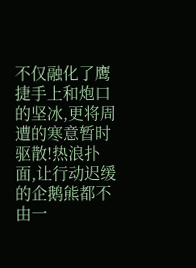不仅融化了鹰捷手上和炮口的坚冰,更将周遭的寒意暂时驱散!热浪扑面,让行动迟缓的企鹅熊都不由一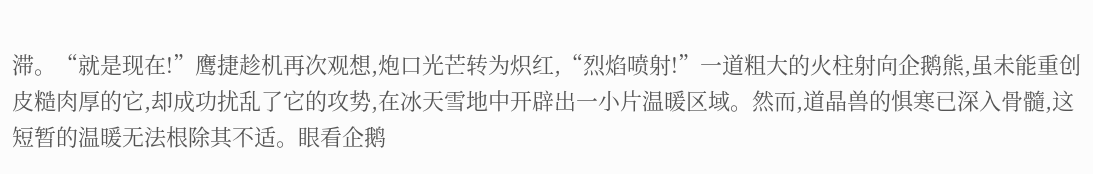滞。“就是现在!”鹰捷趁机再次观想,炮口光芒转为炽红,“烈焰喷射!”一道粗大的火柱射向企鹅熊,虽未能重创皮糙肉厚的它,却成功扰乱了它的攻势,在冰天雪地中开辟出一小片温暖区域。然而,道晶兽的惧寒已深入骨髓,这短暂的温暖无法根除其不适。眼看企鹅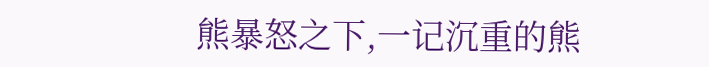熊暴怒之下,一记沉重的熊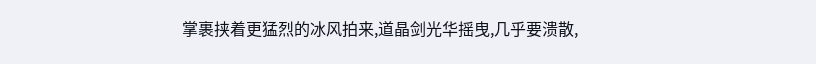掌裹挟着更猛烈的冰风拍来,道晶剑光华摇曳,几乎要溃散,